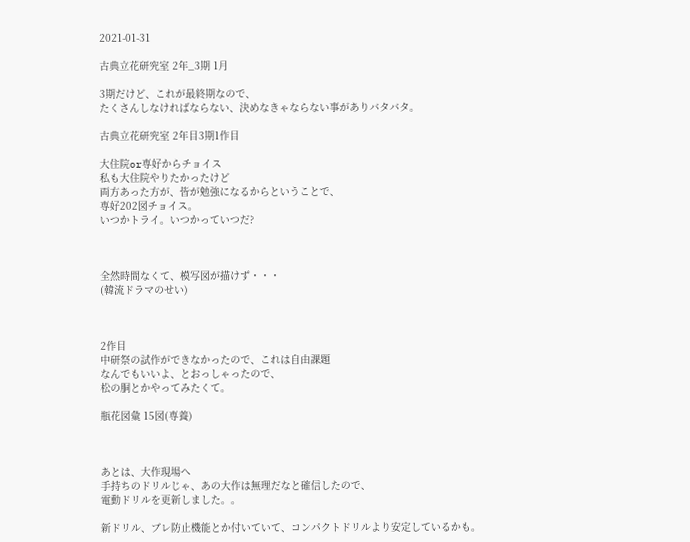2021-01-31

古典立花研究室 2年_3期 1月

3期だけど、これが最終期なので、
たくさんしなければならない、決めなきゃならない事がありバタバタ。

古典立花研究室 2年目3期1作目

大住院or専好からチョイス
私も大住院やりたかったけど
両方あった方が、皆が勉強になるからということで、
専好202図チョイス。
いつかトライ。いつかっていつだ?



全然時間なくて、模写図が描けず・・・
(韓流ドラマのせい)



2作目
中研祭の試作ができなかったので、これは自由課題
なんでもいいよ、とおっしゃったので、
松の胴とかやってみたくて。

瓶花図彙 15図(専養)



あとは、大作現場へ
手持ちのドリルじゃ、あの大作は無理だなと確信したので、
電動ドリルを更新しました。。

新ドリル、ブレ防止機能とか付いていて、コンパクトドリルより安定しているかも。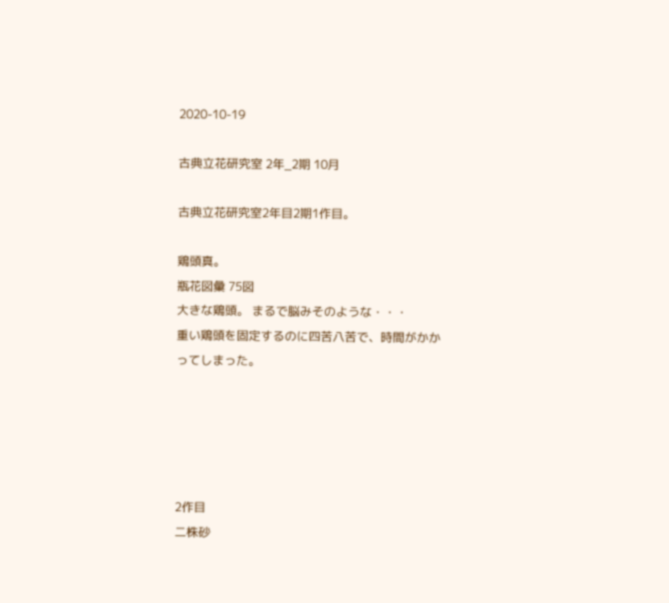2020-10-19

古典立花研究室 2年_2期 10月

古典立花研究室2年目2期1作目。

鶏頭真。
瓶花図彙 75図
大きな鶏頭。 まるで脳みそのような・・・
重い鶏頭を固定するのに四苦八苦で、時間がかかってしまった。





2作目
二株砂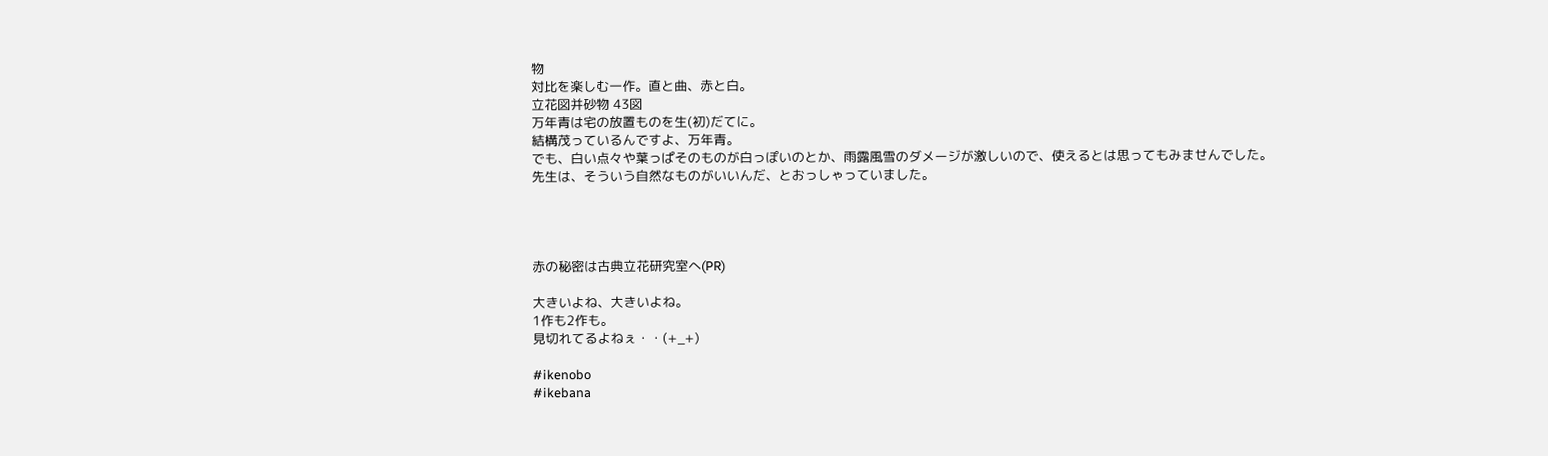物
対比を楽しむ一作。直と曲、赤と白。
立花図并砂物 43図
万年青は宅の放置ものを生(初)だてに。
結構茂っているんですよ、万年青。
でも、白い点々や葉っぱそのものが白っぽいのとか、雨露風雪のダメージが激しいので、使えるとは思ってもみませんでした。
先生は、そういう自然なものがいいんだ、とおっしゃっていました。




赤の秘密は古典立花研究室へ(PR)

大きいよね、大きいよね。
1作も2作も。
見切れてるよねぇ・・(+_+)

#ikenobo
#ikebana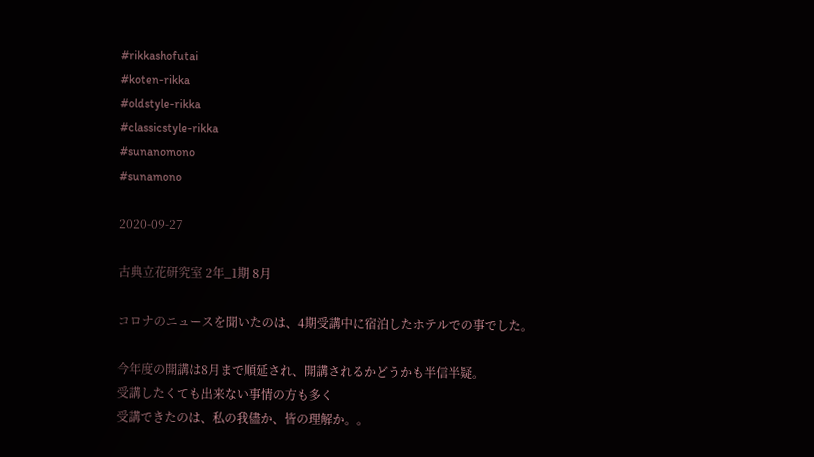#rikkashofutai
#koten-rikka
#oldstyle-rikka
#classicstyle-rikka
#sunanomono
#sunamono

2020-09-27

古典立花研究室 2年_1期 8月

コロナのニュースを聞いたのは、4期受講中に宿泊したホテルでの事でした。

今年度の開講は8月まで順延され、開講されるかどうかも半信半疑。
受講したくても出来ない事情の方も多く
受講できたのは、私の我儘か、皆の理解か。。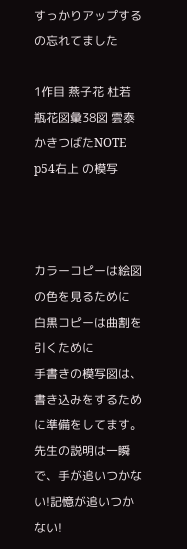すっかりアップするの忘れてました

1作目 燕子花 杜若
瓶花図彙38図 雲泰
かきつばたNOTE p54右上 の模写



カラーコピーは絵図の色を見るために
白黒コピーは曲割を引くために
手書きの模写図は、書き込みをするために準備をしてます。
先生の説明は一瞬で、手が追いつかない!記憶が追いつかない!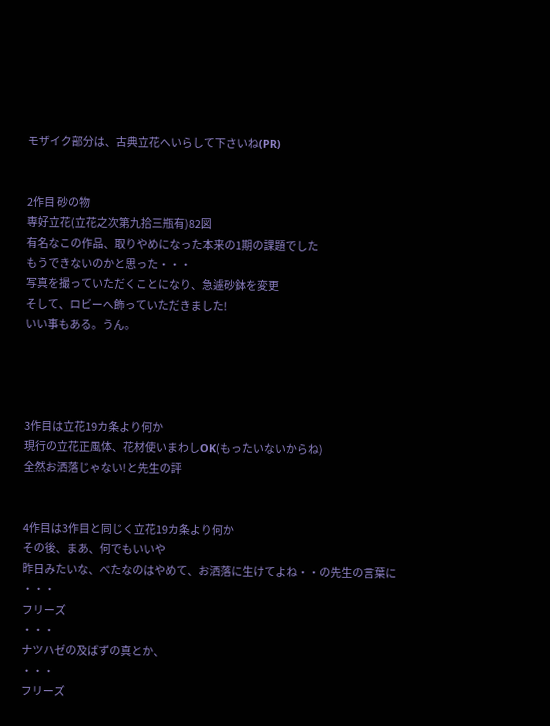モザイク部分は、古典立花へいらして下さいね(PR)


2作目 砂の物
専好立花(立花之次第九拾三瓶有)82図
有名なこの作品、取りやめになった本来の1期の課題でした
もうできないのかと思った・・・
写真を撮っていただくことになり、急遽砂鉢を変更
そして、ロビーへ飾っていただきました!
いい事もある。うん。




3作目は立花19カ条より何か
現行の立花正風体、花材使いまわしOK(もったいないからね)
全然お洒落じゃない!と先生の評


4作目は3作目と同じく立花19カ条より何か
その後、まあ、何でもいいや
昨日みたいな、べたなのはやめて、お洒落に生けてよね・・の先生の言葉に
・・・
フリーズ
・・・
ナツハゼの及ばずの真とか、
・・・
フリーズ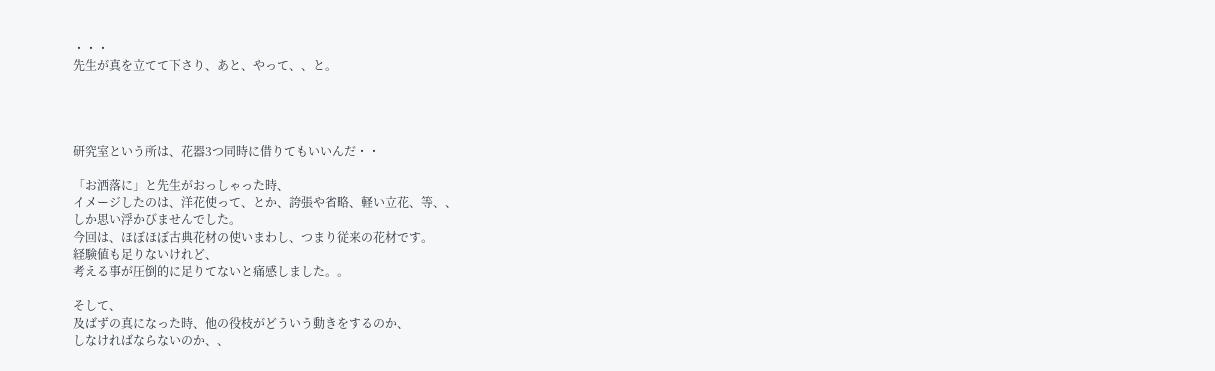・・・
先生が真を立てて下さり、あと、やって、、と。




研究室という所は、花器3つ同時に借りてもいいんだ・・

「お洒落に」と先生がおっしゃった時、
イメージしたのは、洋花使って、とか、誇張や省略、軽い立花、等、、
しか思い浮かびませんでした。
今回は、ほぼほぼ古典花材の使いまわし、つまり従来の花材です。
経験値も足りないけれど、
考える事が圧倒的に足りてないと痛感しました。。

そして、
及ばずの真になった時、他の役枝がどういう動きをするのか、
しなければならないのか、、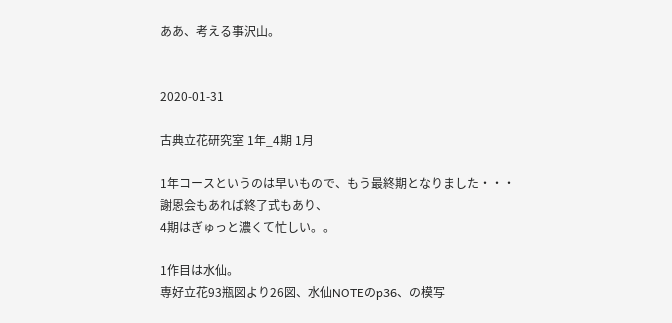ああ、考える事沢山。


2020-01-31

古典立花研究室 1年_4期 1月

1年コースというのは早いもので、もう最終期となりました・・・
謝恩会もあれば終了式もあり、
4期はぎゅっと濃くて忙しい。。

1作目は水仙。
専好立花93瓶図より26図、水仙NOTEのp36、の模写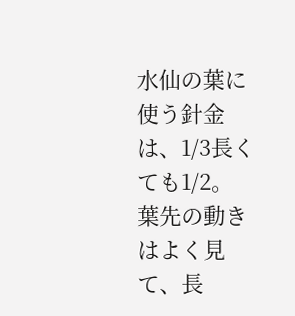水仙の葉に使う針金は、1/3長くても1/2。
葉先の動きはよく見て、長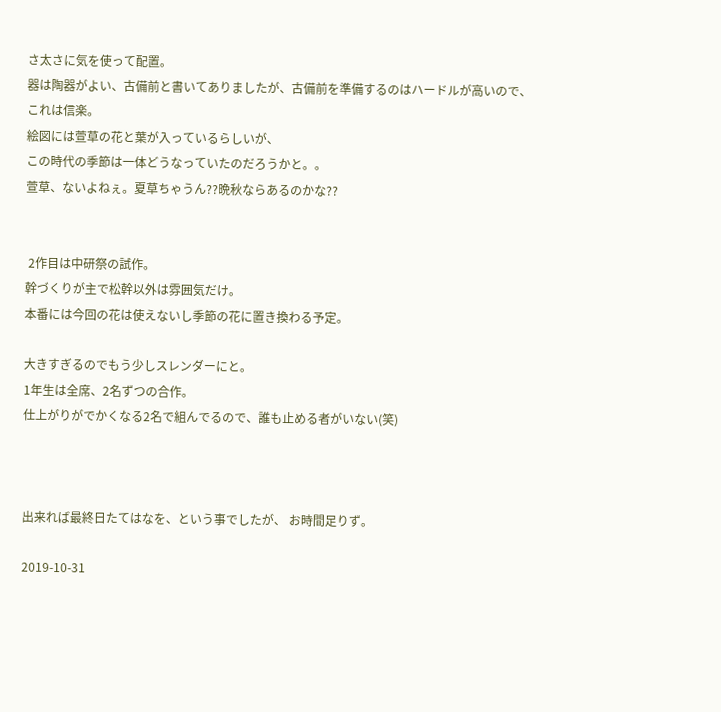さ太さに気を使って配置。
器は陶器がよい、古備前と書いてありましたが、古備前を準備するのはハードルが高いので、
これは信楽。
絵図には萱草の花と葉が入っているらしいが、
この時代の季節は一体どうなっていたのだろうかと。。
萱草、ないよねぇ。夏草ちゃうん??晩秋ならあるのかな??


 2作目は中研祭の試作。
幹づくりが主で松幹以外は雰囲気だけ。
本番には今回の花は使えないし季節の花に置き換わる予定。

大きすぎるのでもう少しスレンダーにと。
1年生は全席、2名ずつの合作。
仕上がりがでかくなる2名で組んでるので、誰も止める者がいない(笑)



出来れば最終日たてはなを、という事でしたが、 お時間足りず。

2019-10-31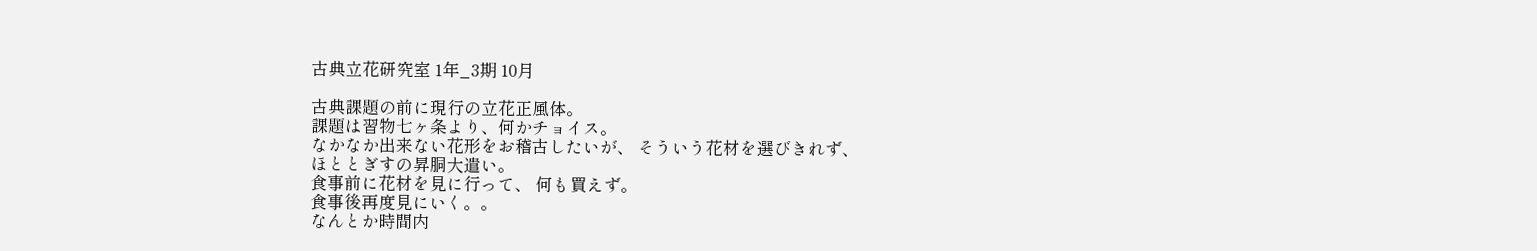古典立花研究室 1年_3期 10月

古典課題の前に現行の立花正風体。
課題は習物七ヶ条より、何かチョイス。
なかなか出来ない花形をお稽古したいが、 そういう花材を選びきれず、
ほととぎすの昇胴大遣い。
食事前に花材を見に行って、 何も買えず。
食事後再度見にいく。。
なんとか時間内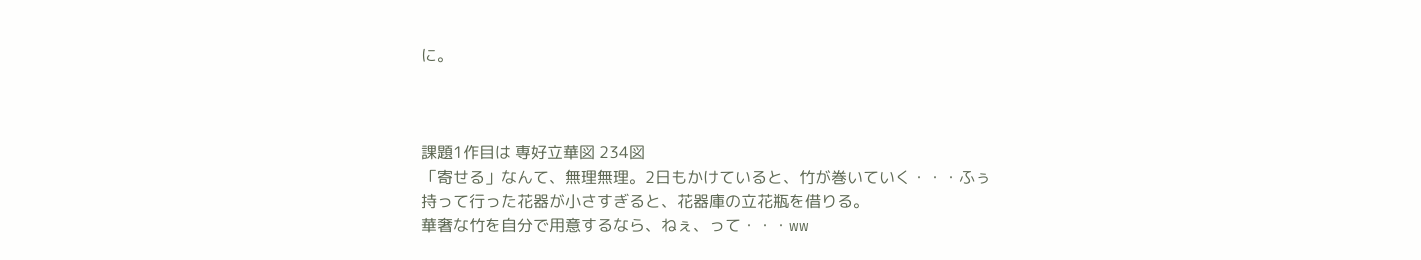に。



課題1作目は 専好立華図 234図
「寄せる」なんて、無理無理。2日もかけていると、竹が巻いていく・・・ふぅ
持って行った花器が小さすぎると、花器庫の立花瓶を借りる。
華奢な竹を自分で用意するなら、ねぇ、って・・・ww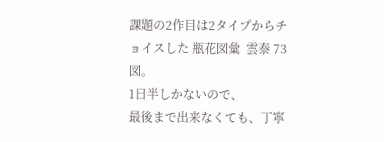課題の2作目は2タイプからチョイスした 瓶花図彙  雲泰 73図。
1日半しかないので、
最後まで出来なくても、丁寧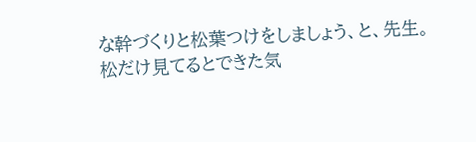な幹づくりと松葉つけをしましょう、と、先生。
松だけ見てるとできた気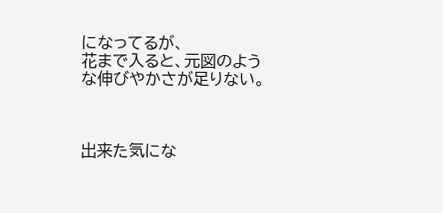になってるが、
花まで入ると、元図のような伸びやかさが足りない。



出来た気にな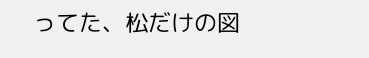ってた、松だけの図